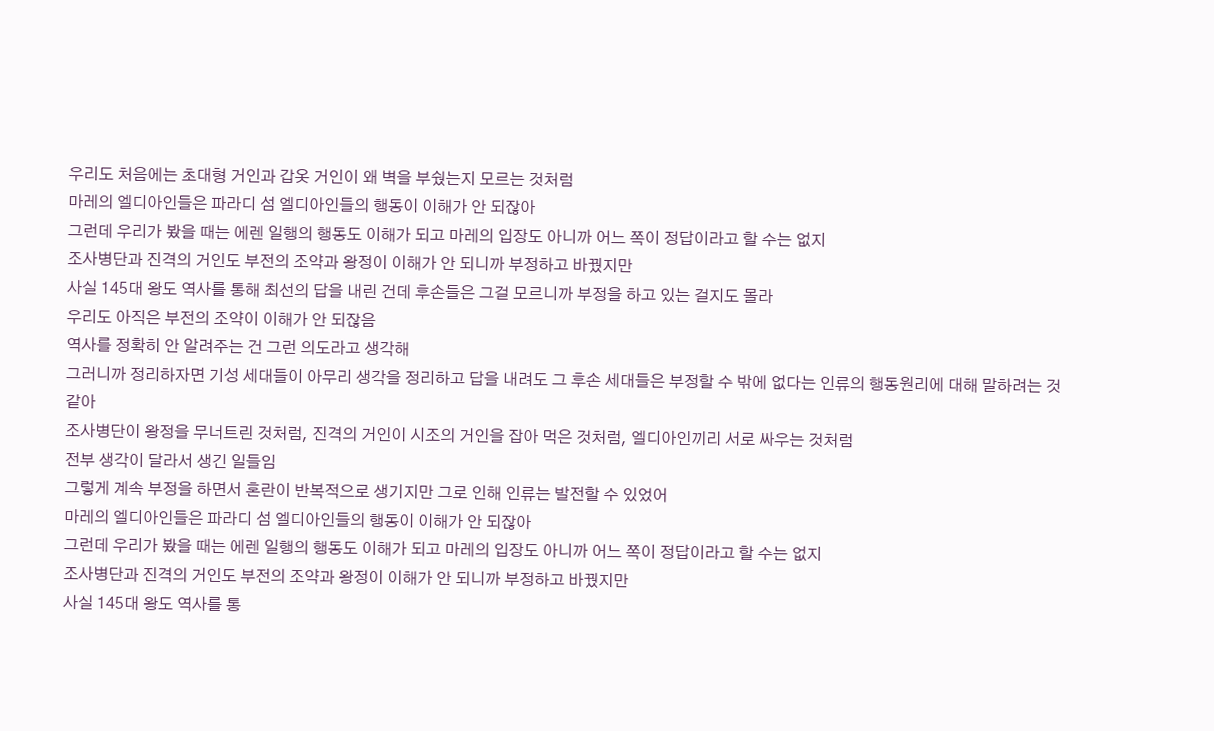우리도 처음에는 초대형 거인과 갑옷 거인이 왜 벽을 부쉈는지 모르는 것처럼
마레의 엘디아인들은 파라디 섬 엘디아인들의 행동이 이해가 안 되잖아
그런데 우리가 봤을 때는 에렌 일행의 행동도 이해가 되고 마레의 입장도 아니까 어느 쪽이 정답이라고 할 수는 없지
조사병단과 진격의 거인도 부전의 조약과 왕정이 이해가 안 되니까 부정하고 바꿨지만
사실 145대 왕도 역사를 통해 최선의 답을 내린 건데 후손들은 그걸 모르니까 부정을 하고 있는 걸지도 몰라
우리도 아직은 부전의 조약이 이해가 안 되잖음
역사를 정확히 안 알려주는 건 그런 의도라고 생각해
그러니까 정리하자면 기성 세대들이 아무리 생각을 정리하고 답을 내려도 그 후손 세대들은 부정할 수 밖에 없다는 인류의 행동원리에 대해 말하려는 것 같아
조사병단이 왕정을 무너트린 것처럼, 진격의 거인이 시조의 거인을 잡아 먹은 것처럼, 엘디아인끼리 서로 싸우는 것처럼
전부 생각이 달라서 생긴 일들임
그렇게 계속 부정을 하면서 혼란이 반복적으로 생기지만 그로 인해 인류는 발전할 수 있었어
마레의 엘디아인들은 파라디 섬 엘디아인들의 행동이 이해가 안 되잖아
그런데 우리가 봤을 때는 에렌 일행의 행동도 이해가 되고 마레의 입장도 아니까 어느 쪽이 정답이라고 할 수는 없지
조사병단과 진격의 거인도 부전의 조약과 왕정이 이해가 안 되니까 부정하고 바꿨지만
사실 145대 왕도 역사를 통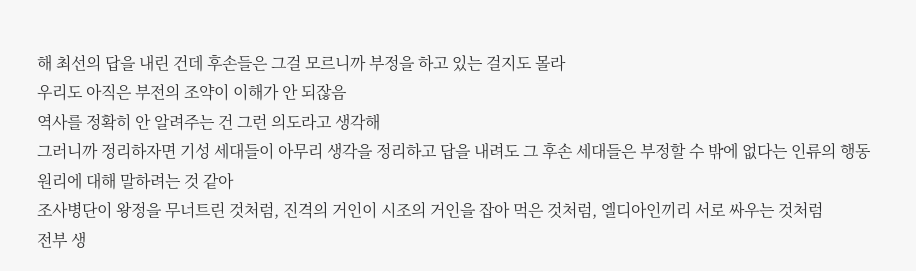해 최선의 답을 내린 건데 후손들은 그걸 모르니까 부정을 하고 있는 걸지도 몰라
우리도 아직은 부전의 조약이 이해가 안 되잖음
역사를 정확히 안 알려주는 건 그런 의도라고 생각해
그러니까 정리하자면 기성 세대들이 아무리 생각을 정리하고 답을 내려도 그 후손 세대들은 부정할 수 밖에 없다는 인류의 행동원리에 대해 말하려는 것 같아
조사병단이 왕정을 무너트린 것처럼, 진격의 거인이 시조의 거인을 잡아 먹은 것처럼, 엘디아인끼리 서로 싸우는 것처럼
전부 생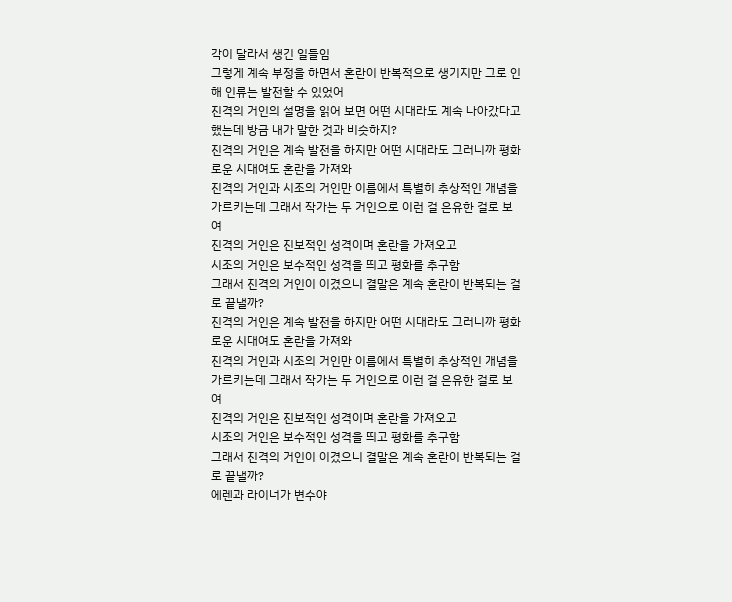각이 달라서 생긴 일들임
그렇게 계속 부정을 하면서 혼란이 반복적으로 생기지만 그로 인해 인류는 발전할 수 있었어
진격의 거인의 설명을 읽어 보면 어떤 시대라도 계속 나아갔다고 했는데 방금 내가 말한 것과 비슷하지?
진격의 거인은 계속 발전을 하지만 어떤 시대라도 그러니까 평화로운 시대여도 혼란을 가져와
진격의 거인과 시조의 거인만 이름에서 특별히 추상적인 개념을 가르키는데 그래서 작가는 두 거인으로 이런 걸 은유한 걸로 보여
진격의 거인은 진보적인 성격이며 혼란을 가져오고
시조의 거인은 보수적인 성격을 띄고 평화를 추구함
그래서 진격의 거인이 이겼으니 결말은 계속 혼란이 반복되는 걸로 끝낼까?
진격의 거인은 계속 발전을 하지만 어떤 시대라도 그러니까 평화로운 시대여도 혼란을 가져와
진격의 거인과 시조의 거인만 이름에서 특별히 추상적인 개념을 가르키는데 그래서 작가는 두 거인으로 이런 걸 은유한 걸로 보여
진격의 거인은 진보적인 성격이며 혼란을 가져오고
시조의 거인은 보수적인 성격을 띄고 평화를 추구함
그래서 진격의 거인이 이겼으니 결말은 계속 혼란이 반복되는 걸로 끝낼까?
에렌과 라이너가 변수야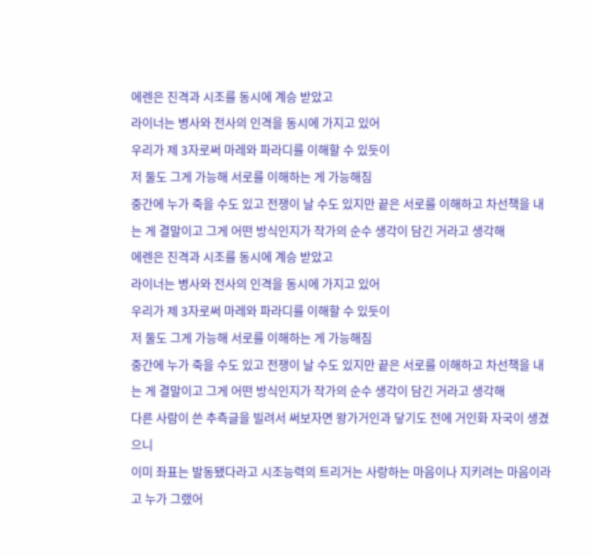에렌은 진격과 시조를 동시에 계승 받았고
라이너는 병사와 전사의 인격을 동시에 가지고 있어
우리가 제 3자로써 마레와 파라디를 이해할 수 있듯이
저 둘도 그게 가능해 서로를 이해하는 게 가능해짐
중간에 누가 죽을 수도 있고 전쟁이 날 수도 있지만 끝은 서로를 이해하고 차선책을 내는 게 결말이고 그게 어떤 방식인지가 작가의 순수 생각이 담긴 거라고 생각해
에렌은 진격과 시조를 동시에 계승 받았고
라이너는 병사와 전사의 인격을 동시에 가지고 있어
우리가 제 3자로써 마레와 파라디를 이해할 수 있듯이
저 둘도 그게 가능해 서로를 이해하는 게 가능해짐
중간에 누가 죽을 수도 있고 전쟁이 날 수도 있지만 끝은 서로를 이해하고 차선책을 내는 게 결말이고 그게 어떤 방식인지가 작가의 순수 생각이 담긴 거라고 생각해
다른 사람이 쓴 추측글을 빌려서 써보자면 왕가거인과 닿기도 전에 거인화 자국이 생겼으니
이미 좌표는 발동됐다라고 시조능력의 트리거는 사랑하는 마음이나 지키려는 마음이라고 누가 그랬어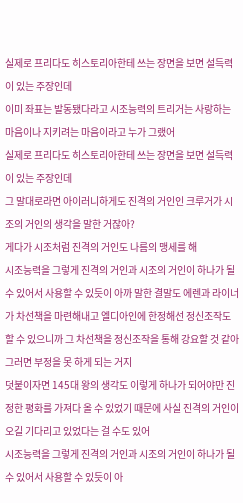실제로 프리다도 히스토리아한테 쓰는 장면을 보면 설득력이 있는 주장인데
이미 좌표는 발동됐다라고 시조능력의 트리거는 사랑하는 마음이나 지키려는 마음이라고 누가 그랬어
실제로 프리다도 히스토리아한테 쓰는 장면을 보면 설득력이 있는 주장인데
그 말대로라면 아이러니하게도 진격의 거인인 크루거가 시조의 거인의 생각을 말한 거잖아?
게다가 시조처럼 진격의 거인도 나름의 맹세를 해
시조능력을 그렇게 진격의 거인과 시조의 거인이 하나가 될 수 있어서 사용할 수 있듯이 아까 말한 결말도 에렌과 라이너가 차선책을 마련해내고 엘디아인에 한정해선 정신조작도 할 수 있으니까 그 차선책을 정신조작을 통해 강요할 것 같아 그러면 부정을 못 하게 되는 거지
덧붙이자면 145대 왕의 생각도 이렇게 하나가 되어야만 진정한 평화를 가져다 올 수 있었기 때문에 사실 진격의 거인이 오길 기다리고 있었다는 걸 수도 있어
시조능력을 그렇게 진격의 거인과 시조의 거인이 하나가 될 수 있어서 사용할 수 있듯이 아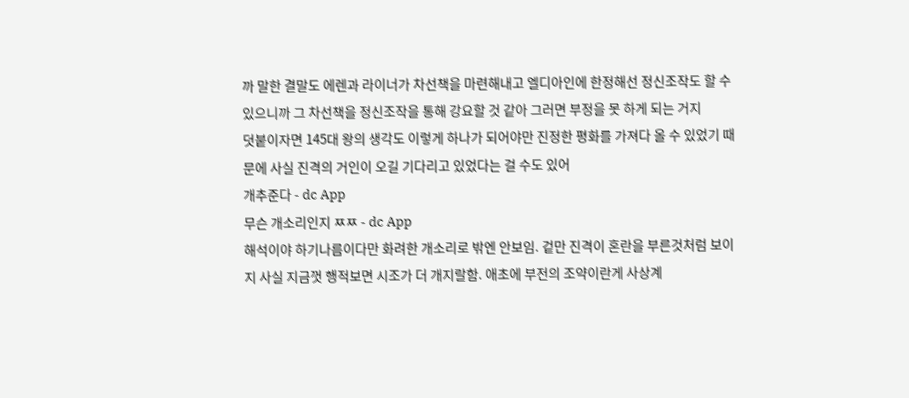까 말한 결말도 에렌과 라이너가 차선책을 마련해내고 엘디아인에 한정해선 정신조작도 할 수 있으니까 그 차선책을 정신조작을 통해 강요할 것 같아 그러면 부정을 못 하게 되는 거지
덧붙이자면 145대 왕의 생각도 이렇게 하나가 되어야만 진정한 평화를 가져다 올 수 있었기 때문에 사실 진격의 거인이 오길 기다리고 있었다는 걸 수도 있어
개추준다 - dc App
무슨 개소리인지 ㅉㅉ - dc App
해석이야 하기나름이다만 화려한 개소리로 밖엔 안보임. 겉만 진격이 혼란을 부른것처럼 보이지 사실 지금껏 행적보면 시조가 더 개지랄함. 애초에 부전의 조약이란게 사상계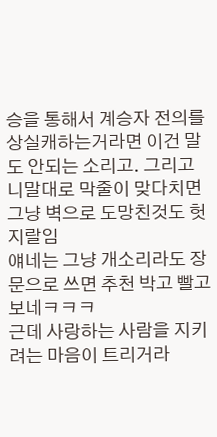승을 통해서 계승자 전의를 상실캐하는거라면 이건 말도 안되는 소리고. 그리고 니말대로 막줄이 맞다치면 그냥 벽으로 도망친것도 헛지랄임
얘네는 그냥 개소리라도 장문으로 쓰면 추천 박고 빨고 보네ㅋㅋㅋ
근데 사랑하는 사람을 지키려는 마음이 트리거라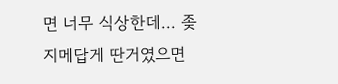면 너무 식상한데... 좆지메답게 딴거였으면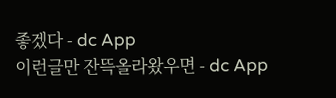좋겠다 - dc App
이런글만 잔뜩올라왔우면 - dc App